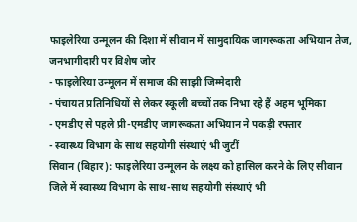फाइलेरिया उन्मूलन की दिशा में सीवान में सामुदायिक जागरूकता अभियान तेज, जनभागीदारी पर विशेष जोर
- फाइलेरिया उन्मूलन में समाज की साझी जिम्मेदारी
- पंचायत प्रतिनिधियों से लेकर स्कूली बच्चों तक निभा रहे हैं अहम भूमिका
- एमडीए से पहले प्री-एमडीए जागरूकता अभियान ने पकड़ी रफ्तार
- स्वास्थ्य विभाग के साथ सहयोगी संस्थाएं भी जुटीं
सिवान (बिहार): फाइलेरिया उन्मूलन के लक्ष्य को हासिल करने के लिए सीवान जिले में स्वास्थ्य विभाग के साथ-साथ सहयोगी संस्थाएं भी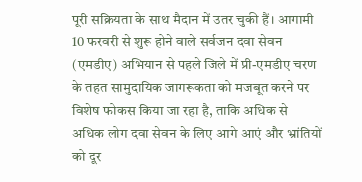पूरी सक्रियता के साथ मैदान में उतर चुकी हैं। आगामी 10 फरवरी से शुरू होने वाले सर्वजन दवा सेवन (एमडीए) अभियान से पहले जिले में प्री-एमडीए चरण के तहत सामुदायिक जागरूकता को मजबूत करने पर विशेष फोकस किया जा रहा है, ताकि अधिक से अधिक लोग दवा सेवन के लिए आगे आएं और भ्रांतियों को दूर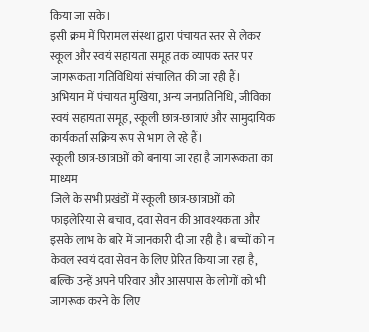किया जा सके।
इसी क्रम में पिरामल संस्था द्वारा पंचायत स्तर से लेकर स्कूल और स्वयं सहायता समूह तक व्यापक स्तर पर जागरूकता गतिविधियां संचालित की जा रही हैं। अभियान में पंचायत मुखिया, अन्य जनप्रतिनिधि, जीविका स्वयं सहायता समूह, स्कूली छात्र-छात्राएं और सामुदायिक कार्यकर्ता सक्रिय रूप से भाग ले रहे हैं।
स्कूली छात्र-छात्राओं को बनाया जा रहा है जागरूकता का माध्यम
जिले के सभी प्रखंडों में स्कूली छात्र-छात्राओं को फाइलेरिया से बचाव, दवा सेवन की आवश्यकता और इसके लाभ के बारे में जानकारी दी जा रही है। बच्चों को न केवल स्वयं दवा सेवन के लिए प्रेरित किया जा रहा है, बल्कि उन्हें अपने परिवार और आसपास के लोगों को भी जागरूक करने के लिए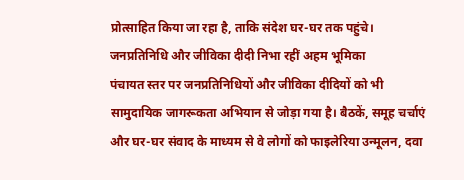प्रोत्साहित किया जा रहा है, ताकि संदेश घर-घर तक पहुंचे।
जनप्रतिनिधि और जीविका दीदी निभा रहीं अहम भूमिका
पंचायत स्तर पर जनप्रतिनिधियों और जीविका दीदियों को भी सामुदायिक जागरूकता अभियान से जोड़ा गया है। बैठकें, समूह चर्चाएं और घर-घर संवाद के माध्यम से वे लोगों को फाइलेरिया उन्मूलन, दवा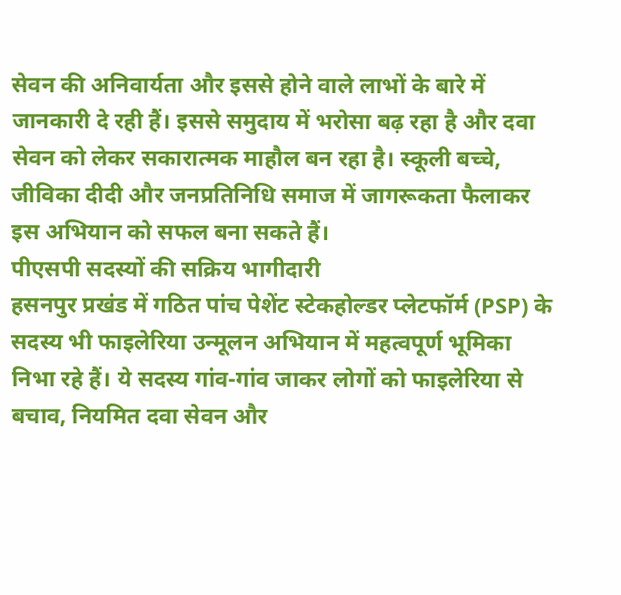सेवन की अनिवार्यता और इससे होने वाले लाभों के बारे में जानकारी दे रही हैं। इससे समुदाय में भरोसा बढ़ रहा है और दवा सेवन को लेकर सकारात्मक माहौल बन रहा है। स्कूली बच्चे, जीविका दीदी और जनप्रतिनिधि समाज में जागरूकता फैलाकर इस अभियान को सफल बना सकते हैं।
पीएसपी सदस्यों की सक्रिय भागीदारी
हसनपुर प्रखंड में गठित पांच पेशेंट स्टेकहोल्डर प्लेटफॉर्म (PSP) के सदस्य भी फाइलेरिया उन्मूलन अभियान में महत्वपूर्ण भूमिका निभा रहे हैं। ये सदस्य गांव-गांव जाकर लोगों को फाइलेरिया से बचाव, नियमित दवा सेवन और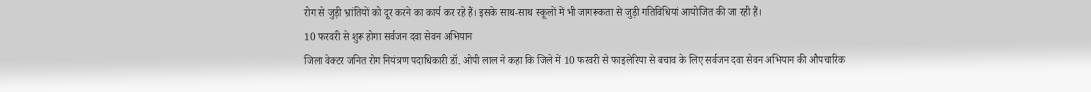रोग से जुड़ी भ्रांतियों को दूर करने का कार्य कर रहे हैं। इसके साथ-साथ स्कूलों में भी जागरूकता से जुड़ी गतिविधियां आयोजित की जा रही हैं।
10 फरवरी से शुरू होगा सर्वजन दवा सेवन अभियान
जिला वेक्टर जनित रोग नियंत्रण पदाधिकारी डॉ. ओपी लाल ने कहा कि जिले में 10 फरवरी से फाइलेरिया से बचाव के लिए सर्वजन दवा सेवन अभियान की औपचारिक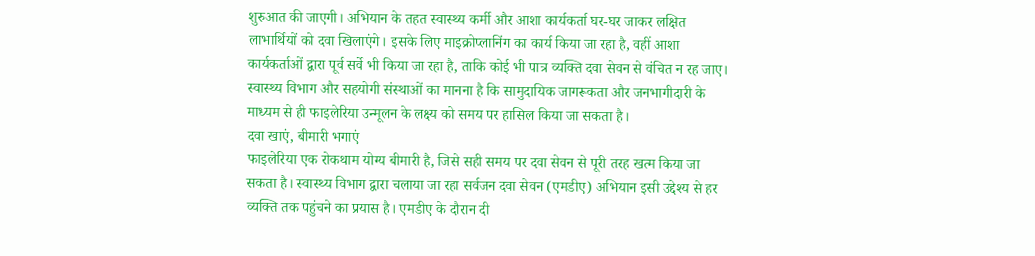शुरुआत की जाएगी। अभियान के तहत स्वास्थ्य कर्मी और आशा कार्यकर्ता घर-घर जाकर लक्षित लाभार्थियों को दवा खिलाएंगे। इसके लिए माइक्रोप्लानिंग का कार्य किया जा रहा है, वहीं आशा कार्यकर्ताओं द्वारा पूर्व सर्वे भी किया जा रहा है, ताकि कोई भी पात्र व्यक्ति दवा सेवन से वंचित न रह जाए। स्वास्थ्य विभाग और सहयोगी संस्थाओं का मानना है कि सामुदायिक जागरूकता और जनभागीदारी के माध्यम से ही फाइलेरिया उन्मूलन के लक्ष्य को समय पर हासिल किया जा सकता है।
दवा खाएं, बीमारी भगाएं
फाइलेरिया एक रोकथाम योग्य बीमारी है, जिसे सही समय पर दवा सेवन से पूरी तरह खत्म किया जा सकता है। स्वास्थ्य विभाग द्वारा चलाया जा रहा सर्वजन दवा सेवन (एमडीए) अभियान इसी उद्देश्य से हर व्यक्ति तक पहुंचने का प्रयास है। एमडीए के दौरान दी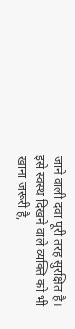जाने वाली दवा पूरी तरह सुरक्षित है। इसे स्वस्थ दिखने वाले व्यक्ति को भी खाना जरूरी है,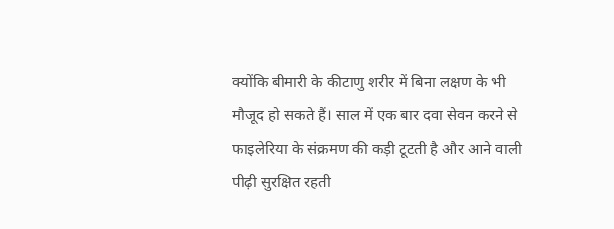क्योंकि बीमारी के कीटाणु शरीर में बिना लक्षण के भी मौजूद हो सकते हैं। साल में एक बार दवा सेवन करने से फाइलेरिया के संक्रमण की कड़ी टूटती है और आने वाली पीढ़ी सुरक्षित रहती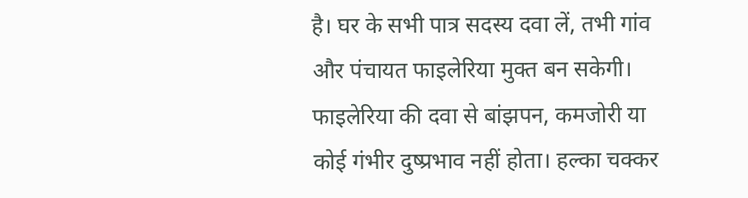है। घर के सभी पात्र सदस्य दवा लें, तभी गांव और पंचायत फाइलेरिया मुक्त बन सकेगी। फाइलेरिया की दवा से बांझपन, कमजोरी या कोई गंभीर दुष्प्रभाव नहीं होता। हल्का चक्कर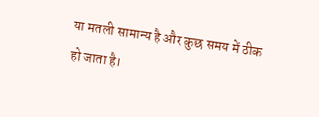या मतली सामान्य है और कुछ समय में ठीक हो जाता है।